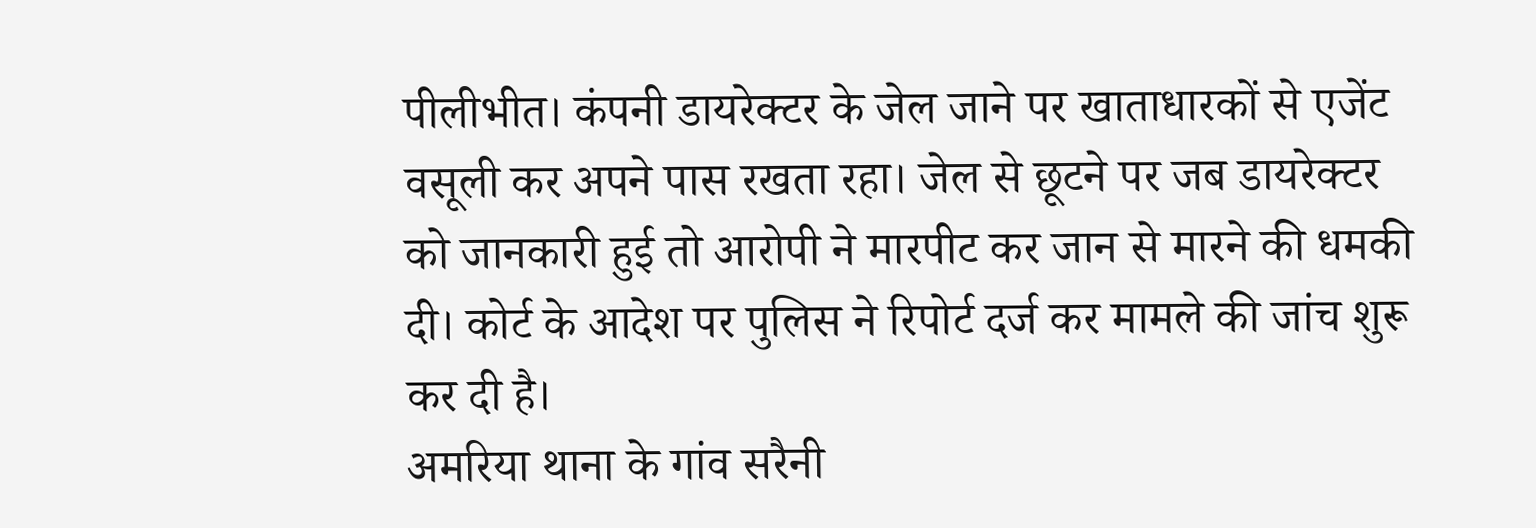पीलीभीत। कंपनी डायरेक्टर के जेल जाने पर खाताधारकों से एजेंट वसूली कर अपने पास रखता रहा। जेल से छूटने पर जब डायरेक्टर को जानकारी हुई तो आरोपी ने मारपीट कर जान से मारने की धमकी दी। कोर्ट के आदेश पर पुलिस ने रिपोर्ट दर्ज कर मामले की जांच शुरू कर दी है।
अमरिया थाना के गांव सरैनी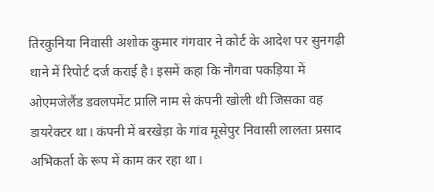तिरकुनिया निवासी अशोक कुमार गंगवार ने कोर्ट के आदेश पर सुनगढ़ी थाने में रिपोर्ट दर्ज कराई है। इसमें कहा कि नौगवा पकड़िया में ओएमजेलैंड डवलपमेंट प्रालि नाम से कंपनी खोली थी जिसका वह डायरेक्टर था। कंपनी में बरखेड़ा के गांव मूसेपुर निवासी लालता प्रसाद अभिकर्ता के रूप में काम कर रहा था।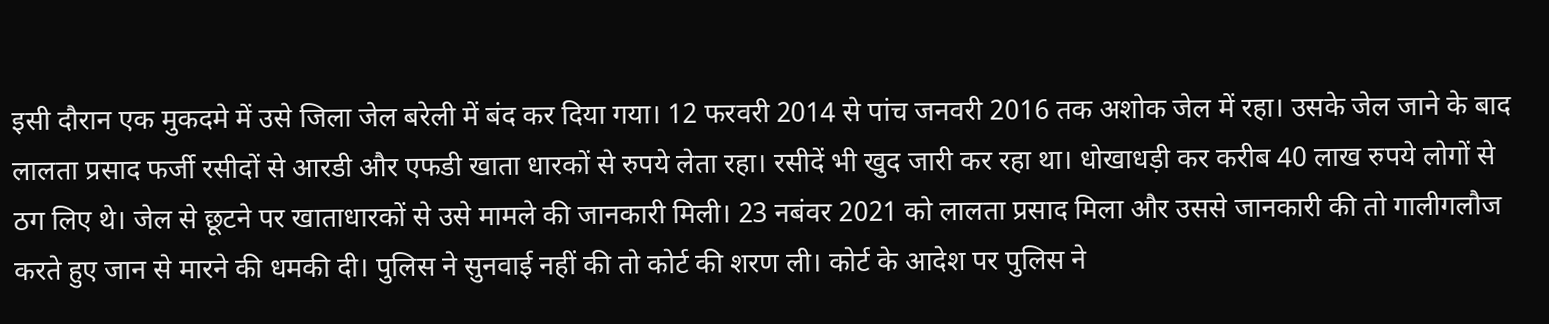इसी दौरान एक मुकदमे में उसे जिला जेल बरेली में बंद कर दिया गया। 12 फरवरी 2014 से पांच जनवरी 2016 तक अशोक जेल में रहा। उसके जेल जाने के बाद लालता प्रसाद फर्जी रसीदों से आरडी और एफडी खाता धारकों से रुपये लेता रहा। रसीदें भी खुद जारी कर रहा था। धोखाधड़ी कर करीब 40 लाख रुपये लोगों से ठग लिए थे। जेल से छूटने पर खाताधारकों से उसे मामले की जानकारी मिली। 23 नबंवर 2021 को लालता प्रसाद मिला और उससे जानकारी की तो गालीगलौज करते हुए जान से मारने की धमकी दी। पुलिस ने सुनवाई नहीं की तो कोर्ट की शरण ली। कोर्ट के आदेश पर पुलिस ने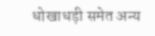धोखाधड़ी समेत अन्य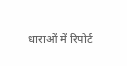धाराओं में रिपोर्ट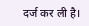दर्ज कर ली है।